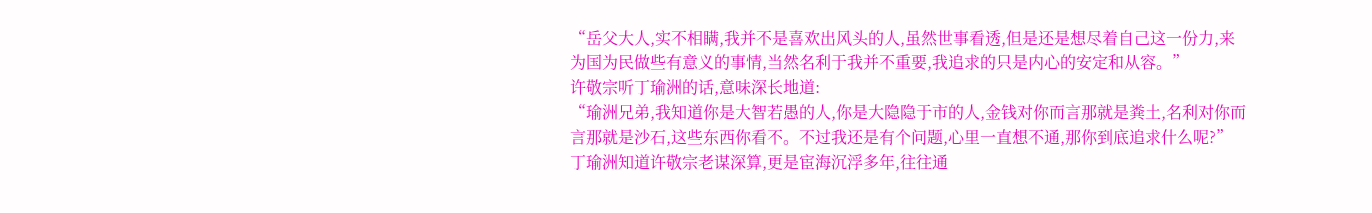“岳父大人,实不相瞒,我并不是喜欢出风头的人,虽然世事看透,但是还是想尽着自己这一份力,来为国为民做些有意义的事情,当然名利于我并不重要,我追求的只是内心的安定和从容。”
许敬宗听丁瑜洲的话,意味深长地道:
“瑜洲兄弟,我知道你是大智若愚的人,你是大隐隐于市的人,金钱对你而言那就是粪土,名利对你而言那就是沙石,这些东西你看不。不过我还是有个问题,心里一直想不通,那你到底追求什么呢?”
丁瑜洲知道许敬宗老谋深算,更是宦海沉浮多年,往往通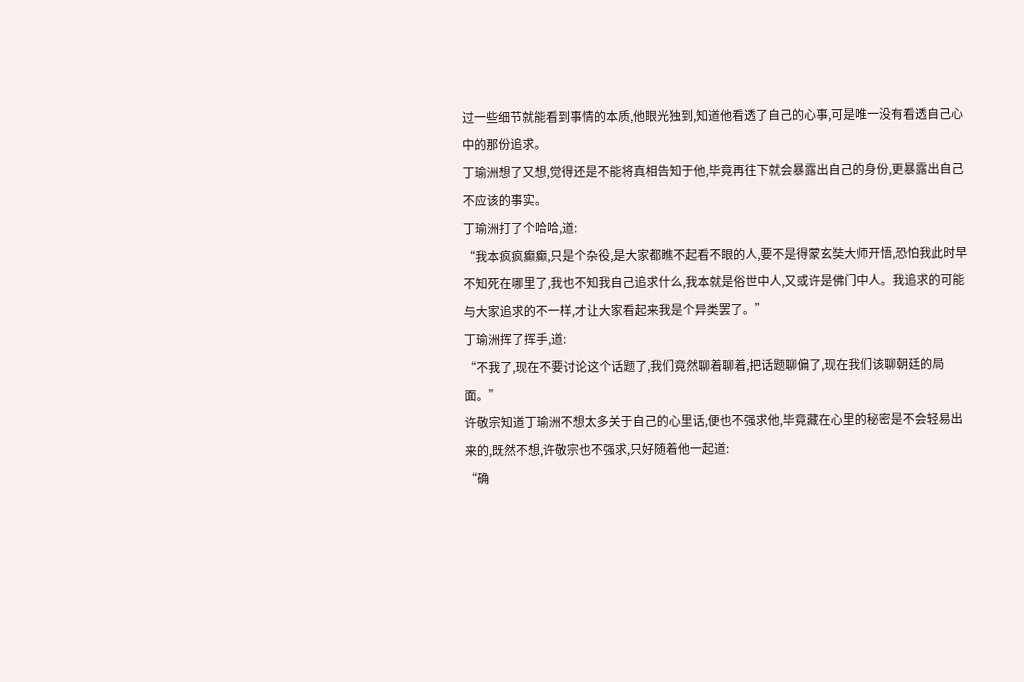过一些细节就能看到事情的本质,他眼光独到,知道他看透了自己的心事,可是唯一没有看透自己心中的那份追求。
丁瑜洲想了又想,觉得还是不能将真相告知于他,毕竟再往下就会暴露出自己的身份,更暴露出自己不应该的事实。
丁瑜洲打了个哈哈,道:
“我本疯疯癫癫,只是个杂役,是大家都瞧不起看不眼的人,要不是得蒙玄奘大师开悟,恐怕我此时早不知死在哪里了,我也不知我自己追求什么,我本就是俗世中人,又或许是佛门中人。我追求的可能与大家追求的不一样,才让大家看起来我是个异类罢了。”
丁瑜洲挥了挥手,道:
“不我了,现在不要讨论这个话题了,我们竟然聊着聊着,把话题聊偏了,现在我们该聊朝廷的局面。”
许敬宗知道丁瑜洲不想太多关于自己的心里话,便也不强求他,毕竟藏在心里的秘密是不会轻易出来的,既然不想,许敬宗也不强求,只好随着他一起道:
“确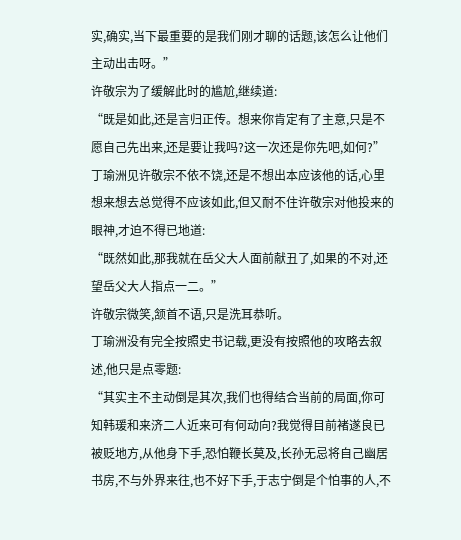实,确实,当下最重要的是我们刚才聊的话题,该怎么让他们主动出击呀。”
许敬宗为了缓解此时的尴尬,继续道:
“既是如此,还是言归正传。想来你肯定有了主意,只是不愿自己先出来,还是要让我吗?这一次还是你先吧,如何?”
丁瑜洲见许敬宗不依不饶,还是不想出本应该他的话,心里想来想去总觉得不应该如此,但又耐不住许敬宗对他投来的眼神,才迫不得已地道:
“既然如此,那我就在岳父大人面前献丑了,如果的不对,还望岳父大人指点一二。”
许敬宗微笑,颔首不语,只是洗耳恭听。
丁瑜洲没有完全按照史书记载,更没有按照他的攻略去叙述,他只是点零题:
“其实主不主动倒是其次,我们也得结合当前的局面,你可知韩瑗和来济二人近来可有何动向?我觉得目前褚遂良已被贬地方,从他身下手,恐怕鞭长莫及,长孙无忌将自己幽居书房,不与外界来往,也不好下手,于志宁倒是个怕事的人,不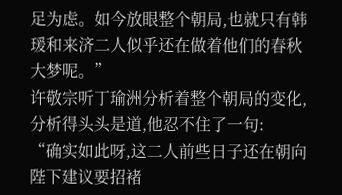足为虑。如今放眼整个朝局,也就只有韩瑗和来济二人似乎还在做着他们的春秋大梦呢。”
许敬宗听丁瑜洲分析着整个朝局的变化,分析得头头是道,他忍不住了一句:
“确实如此呀,这二人前些日子还在朝向陛下建议要招褚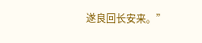遂良回长安来。”